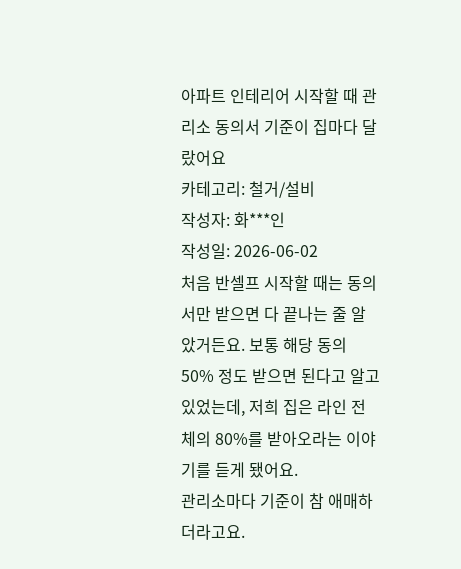아파트 인테리어 시작할 때 관리소 동의서 기준이 집마다 달랐어요
카테고리: 철거/설비
작성자: 화***인
작성일: 2026-06-02
처음 반셀프 시작할 때는 동의서만 받으면 다 끝나는 줄 알았거든요. 보통 해당 동의 50% 정도 받으면 된다고 알고 있었는데, 저희 집은 라인 전체의 80%를 받아오라는 이야기를 듣게 됐어요.
관리소마다 기준이 참 애매하더라고요.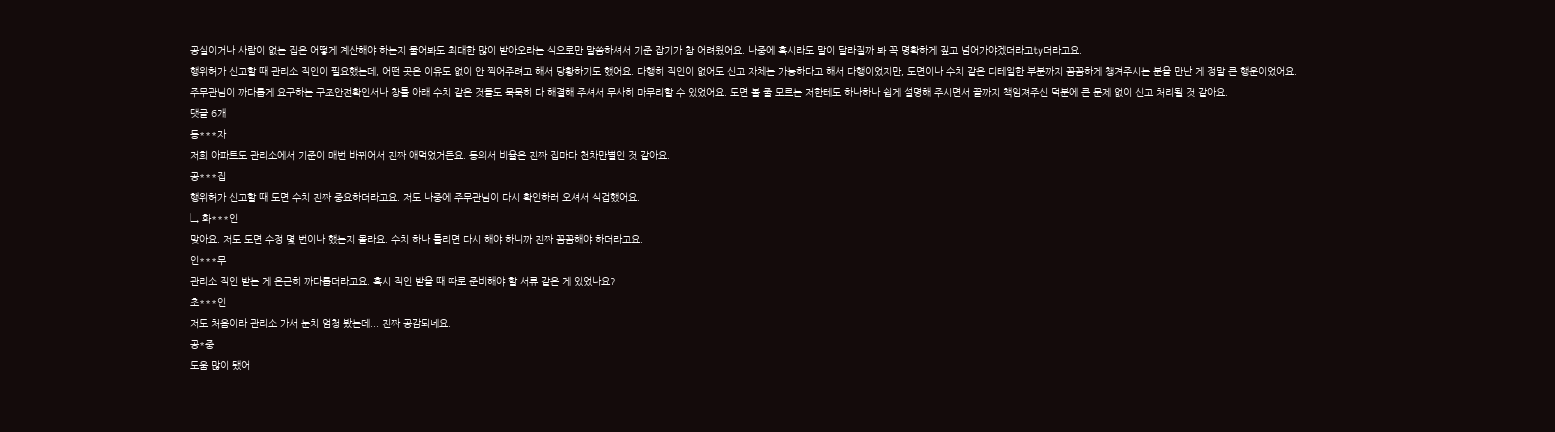공실이거나 사람이 없는 집은 어떻게 계산해야 하는지 물어봐도 최대한 많이 받아오라는 식으로만 말씀하셔서 기준 잡기가 참 어려웠어요. 나중에 혹시라도 말이 달라질까 봐 꼭 명확하게 짚고 넘어가야겠더라고ty더라고요.
행위허가 신고할 때 관리소 직인이 필요했는데, 어떤 곳은 이유도 없이 안 찍어주려고 해서 당황하기도 했어요. 다행히 직인이 없어도 신고 자체는 가능하다고 해서 다행이었지만, 도면이나 수치 같은 디테일한 부분까지 꼼꼼하게 챙겨주시는 분을 만난 게 정말 큰 행운이었어요.
주무관님이 까다롭게 요구하는 구조안전확인서나 창틀 아래 수치 같은 것들도 묵묵히 다 해결해 주셔서 무사히 마무리할 수 있었어요. 도면 볼 줄 모르는 저한테도 하나하나 쉽게 설명해 주시면서 끝까지 책임져주신 덕분에 큰 문제 없이 신고 처리될 것 같아요.
댓글 6개
동***자
저희 아파트도 관리소에서 기준이 매번 바뀌어서 진짜 애먹었거든요. 동의서 비율은 진짜 집마다 천차만별인 것 같아요.
공***집
행위허가 신고할 때 도면 수치 진짜 중요하더라고요. 저도 나중에 주무관님이 다시 확인하러 오셔서 식겁했어요.
↳ 화***인
맞아요. 저도 도면 수정 몇 번이나 했는지 몰라요. 수치 하나 틀리면 다시 해야 하니까 진짜 꼼꼼해야 하더라고요.
인***무
관리소 직인 받는 게 은근히 까다롭더라고요. 혹시 직인 받을 때 따로 준비해야 할 서류 같은 게 있었나요?
초***인
저도 처음이라 관리소 가서 눈치 엄청 봤는데... 진짜 공감되네요.
공*중
도움 많이 됐어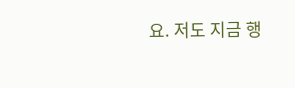요. 저도 지금 행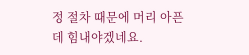정 절차 때문에 머리 아픈데 힘내야겠네요.